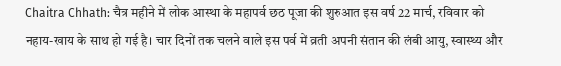Chaitra Chhath: चैत्र महीने में लोक आस्था के महापर्व छठ पूजा की शुरुआत इस वर्ष 22 मार्च, रविवार को नहाय-खाय के साथ हो गई है। चार दिनों तक चलने वाले इस पर्व में व्रती अपनी संतान की लंबी आयु, स्वास्थ्य और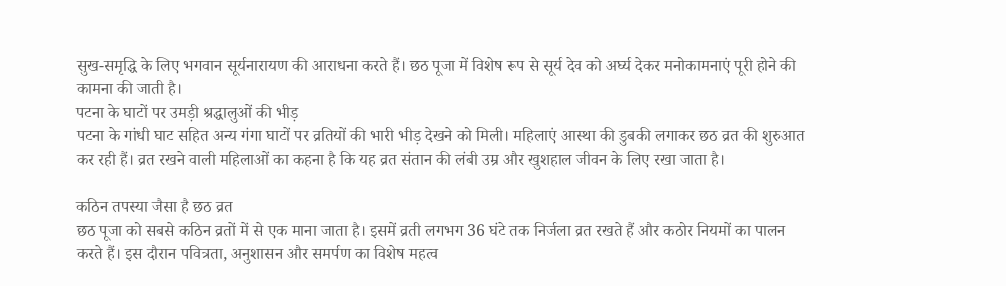सुख-समृद्धि के लिए भगवान सूर्यनारायण की आराधना करते हैं। छठ पूजा में विशेष रूप से सूर्य देव को अर्घ्य देकर मनोकामनाएं पूरी होने की कामना की जाती है।
पटना के घाटों पर उमड़ी श्रद्धालुओं की भीड़
पटना के गांधी घाट सहित अन्य गंगा घाटों पर व्रतियों की भारी भीड़ देखने को मिली। महिलाएं आस्था की डुबकी लगाकर छठ व्रत की शुरुआत कर रही हैं। व्रत रखने वाली महिलाओं का कहना है कि यह व्रत संतान की लंबी उम्र और खुशहाल जीवन के लिए रखा जाता है।

कठिन तपस्या जैसा है छठ व्रत
छठ पूजा को सबसे कठिन व्रतों में से एक माना जाता है। इसमें व्रती लगभग 36 घंटे तक निर्जला व्रत रखते हैं और कठोर नियमों का पालन करते हैं। इस दौरान पवित्रता, अनुशासन और समर्पण का विशेष महत्व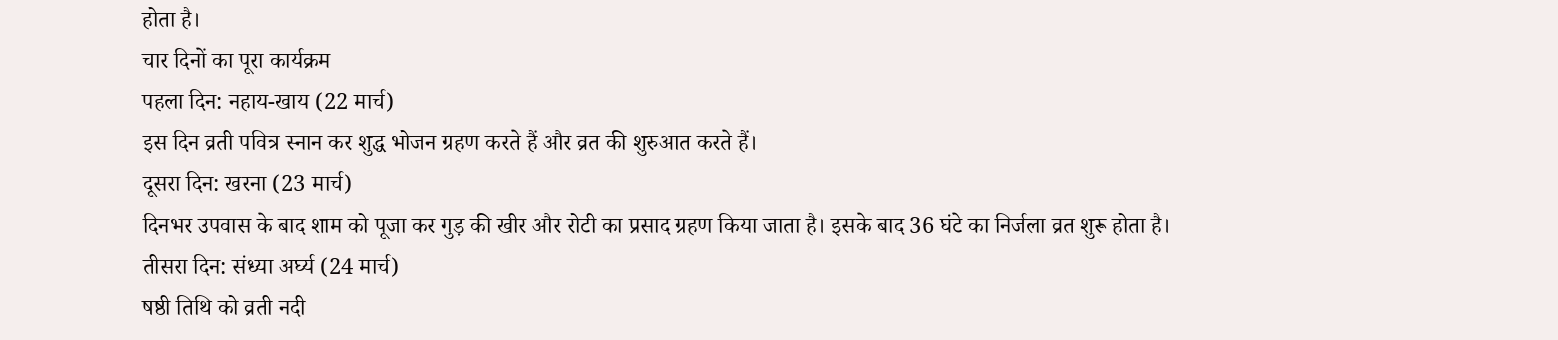होता है।
चार दिनों का पूरा कार्यक्रम
पहला दिन: नहाय-खाय (22 मार्च)
इस दिन व्रती पवित्र स्नान कर शुद्ध भोजन ग्रहण करते हैं और व्रत की शुरुआत करते हैं।
दूसरा दिन: खरना (23 मार्च)
दिनभर उपवास के बाद शाम को पूजा कर गुड़ की खीर और रोटी का प्रसाद ग्रहण किया जाता है। इसके बाद 36 घंटे का निर्जला व्रत शुरू होता है।
तीसरा दिन: संध्या अर्घ्य (24 मार्च)
षष्ठी तिथि को व्रती नदी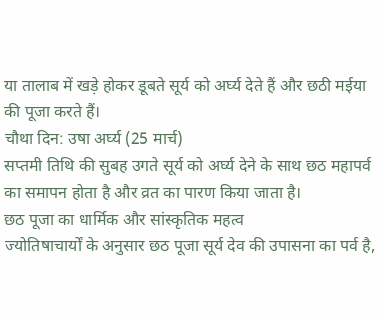या तालाब में खड़े होकर डूबते सूर्य को अर्घ्य देते हैं और छठी मईया की पूजा करते हैं।
चौथा दिन: उषा अर्घ्य (25 मार्च)
सप्तमी तिथि की सुबह उगते सूर्य को अर्घ्य देने के साथ छठ महापर्व का समापन होता है और व्रत का पारण किया जाता है।
छठ पूजा का धार्मिक और सांस्कृतिक महत्व
ज्योतिषाचार्यों के अनुसार छठ पूजा सूर्य देव की उपासना का पर्व है,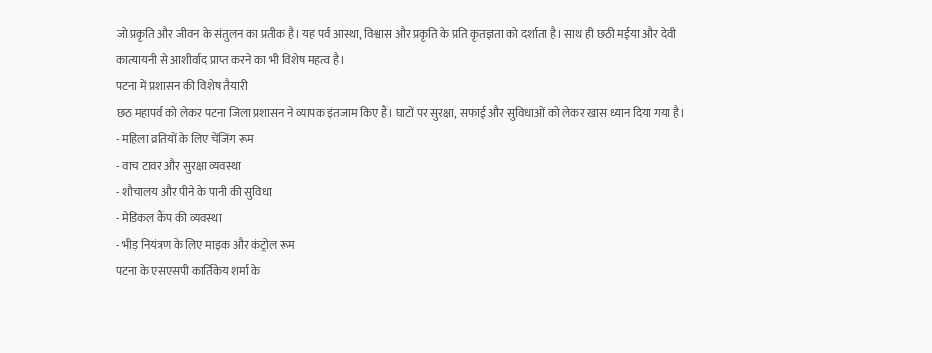जो प्रकृति और जीवन के संतुलन का प्रतीक है। यह पर्व आस्था, विश्वास और प्रकृति के प्रति कृतज्ञता को दर्शाता है। साथ ही छठी मईया और देवी कात्यायनी से आशीर्वाद प्राप्त करने का भी विशेष महत्व है।
पटना में प्रशासन की विशेष तैयारी
छठ महापर्व को लेकर पटना जिला प्रशासन ने व्यापक इंतजाम किए हैं। घाटों पर सुरक्षा, सफाई और सुविधाओं को लेकर खास ध्यान दिया गया है।
- महिला व्रतियों के लिए चेंजिंग रूम
- वाच टावर और सुरक्षा व्यवस्था
- शौचालय और पीने के पानी की सुविधा
- मेडिकल कैंप की व्यवस्था
- भीड़ नियंत्रण के लिए माइक और कंट्रोल रूम
पटना के एसएसपी कार्तिकेय शर्मा के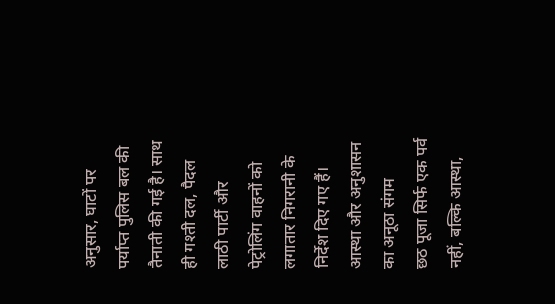अनुसार, घाटों पर पर्याप्त पुलिस बल की तैनाती की गई है। साथ ही गश्ती दल, पैदल लाठी पार्टी और पेट्रोलिंग वाहनों को लगातार निगरानी के निर्देश दिए गए हैं।
आस्था और अनुशासन का अनूठा संगम
छठ पूजा सिर्फ एक पर्व नहीं, बल्कि आस्था,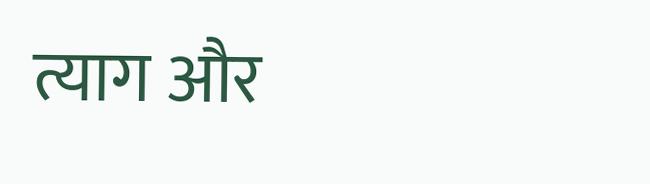त्याग और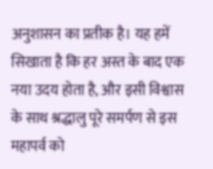अनुशासन का प्रतीक है। यह हमें सिखाता है कि हर अस्त के बाद एक नया उदय होता है, और इसी विश्वास के साथ श्रद्धालु पूरे समर्पण से इस महापर्व को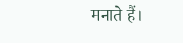मनाते हैं।